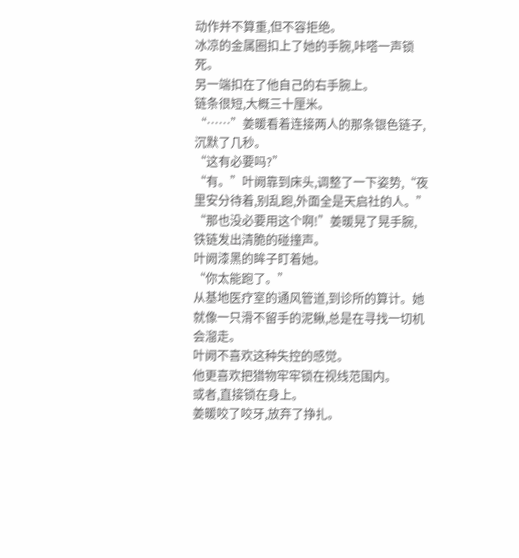动作并不算重,但不容拒绝。
冰凉的金属圈扣上了她的手腕,咔嗒一声锁死。
另一端扣在了他自己的右手腕上。
链条很短,大概三十厘米。
“……”姜暖看着连接两人的那条银色链子,沉默了几秒。
“这有必要吗?”
“有。”叶阙靠到床头,调整了一下姿势,“夜里安分待着,别乱跑,外面全是天启社的人。”
“那也没必要用这个啊!”姜暖晃了晃手腕,铁链发出清脆的碰撞声。
叶阙漆黑的眸子盯着她。
“你太能跑了。”
从基地医疗室的通风管道,到诊所的算计。她就像一只滑不留手的泥鳅,总是在寻找一切机会溜走。
叶阙不喜欢这种失控的感觉。
他更喜欢把猎物牢牢锁在视线范围内。
或者,直接锁在身上。
姜暖咬了咬牙,放弃了挣扎。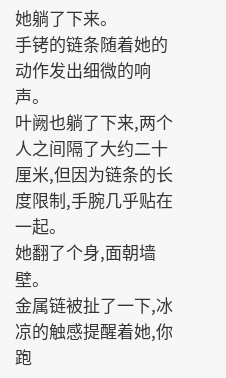她躺了下来。
手铐的链条随着她的动作发出细微的响声。
叶阙也躺了下来,两个人之间隔了大约二十厘米,但因为链条的长度限制,手腕几乎贴在一起。
她翻了个身,面朝墙壁。
金属链被扯了一下,冰凉的触感提醒着她,你跑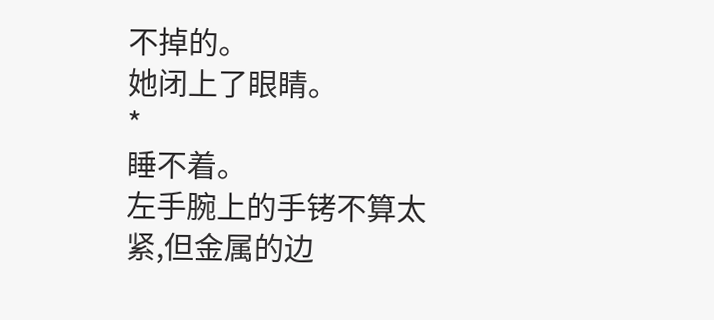不掉的。
她闭上了眼睛。
*
睡不着。
左手腕上的手铐不算太紧,但金属的边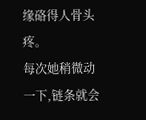缘硌得人骨头疼。
每次她稍微动一下,链条就会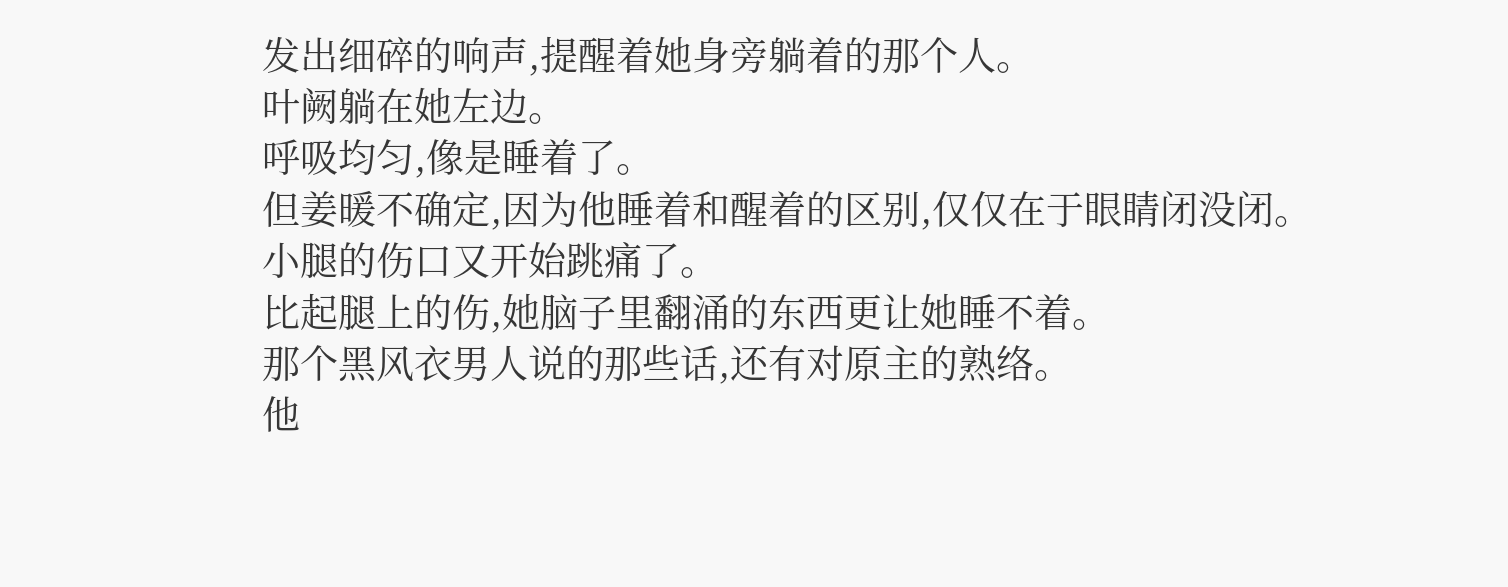发出细碎的响声,提醒着她身旁躺着的那个人。
叶阙躺在她左边。
呼吸均匀,像是睡着了。
但姜暖不确定,因为他睡着和醒着的区别,仅仅在于眼睛闭没闭。
小腿的伤口又开始跳痛了。
比起腿上的伤,她脑子里翻涌的东西更让她睡不着。
那个黑风衣男人说的那些话,还有对原主的熟络。
他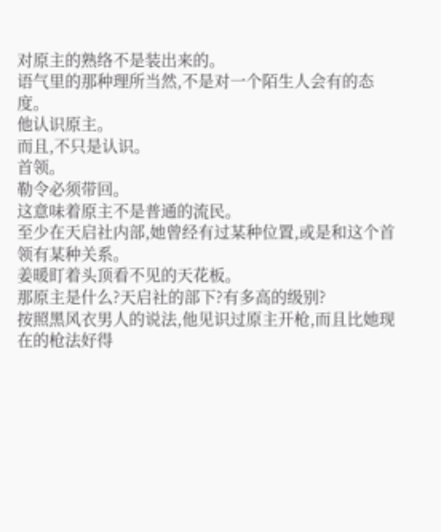对原主的熟络不是装出来的。
语气里的那种理所当然,不是对一个陌生人会有的态度。
他认识原主。
而且,不只是认识。
首领。
勒令必须带回。
这意味着原主不是普通的流民。
至少在天启社内部,她曾经有过某种位置,或是和这个首领有某种关系。
姜暖盯着头顶看不见的天花板。
那原主是什么?天启社的部下?有多高的级别?
按照黑风衣男人的说法,他见识过原主开枪,而且比她现在的枪法好得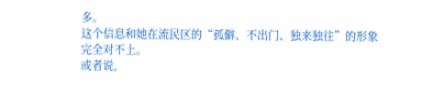多。
这个信息和她在流民区的“孤僻、不出门、独来独往”的形象完全对不上。
或者说,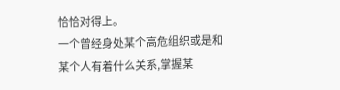恰恰对得上。
一个曾经身处某个高危组织或是和某个人有着什么关系,掌握某